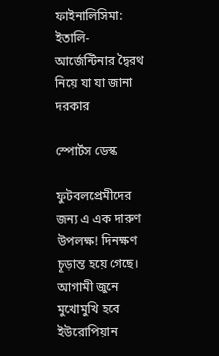ফাইনালিসিমা: ইতালি-আর্জেন্টিনার দ্বৈরথ নিয়ে যা যা জানা দরকার

স্পোর্টস ডেস্ক

ফুটবলপ্রেমীদের জন্য এ এক দারুণ উপলক্ষ! দিনক্ষণ চূড়ান্ত হয়ে গেছে। আগামী জুনে মুখোমুখি হবে ইউরোপিয়ান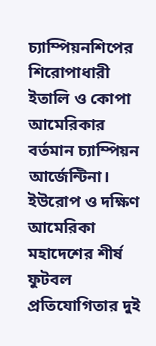চ্যাম্পিয়নশিপের শিরোপাধারী ইতালি ও কোপা আমেরিকার বর্তমান চ্যাম্পিয়ন আর্জেন্টিনা। ইউরোপ ও দক্ষিণ আমেরিকা মহাদেশের শীর্ষ ফুটবল প্রতিযোগিতার দুই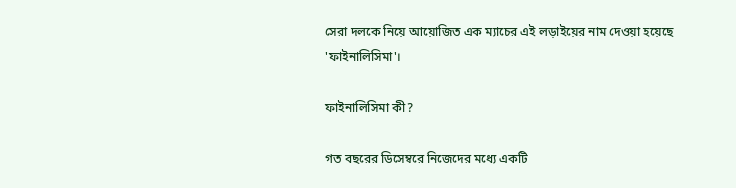সেরা দলকে নিয়ে আয়োজিত এক ম্যাচের এই লড়াইয়ের নাম দেওয়া হয়েছে 'ফাইনালিসিমা'।

ফাইনালিসিমা কী?

গত বছরের ডিসেম্বরে নিজেদের মধ্যে একটি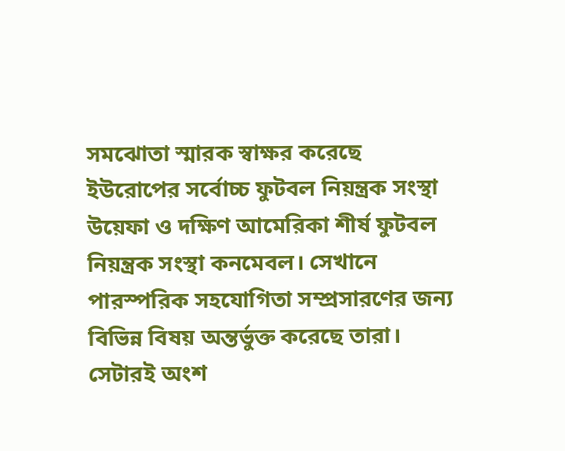সমঝোতা স্মারক স্বাক্ষর করেছে ইউরোপের সর্বোচ্চ ফুটবল নিয়ন্ত্রক সংস্থা উয়েফা ও দক্ষিণ আমেরিকা শীর্ষ ফুটবল নিয়ন্ত্রক সংস্থা কনমেবল। সেখানে পারস্পরিক সহযোগিতা সম্প্রসারণের জন্য বিভিন্ন বিষয় অন্তর্ভুক্ত করেছে তারা। সেটারই অংশ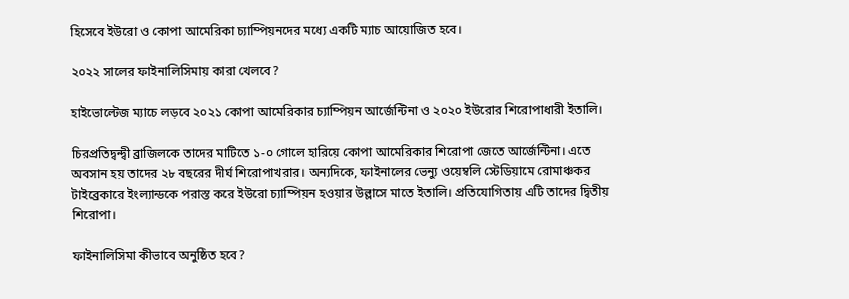হিসেবে ইউরো ও কোপা আমেরিকা চ্যাম্পিয়নদের মধ্যে একটি ম্যাচ আয়োজিত হবে।

২০২২ সালের ফাইনালিসিমায় কারা খেলবে?

হাইভোল্টেজ ম্যাচে লড়বে ২০২১ কোপা আমেরিকার চ্যাম্পিয়ন আর্জেন্টিনা ও ২০২০ ইউরোর শিরোপাধারী ইতালি।

চিরপ্রতিদ্বন্দ্বী ব্রাজিলকে তাদের মাটিতে ১-০ গোলে হারিয়ে কোপা আমেরিকার শিরোপা জেতে আর্জেন্টিনা। এতে অবসান হয় তাদের ২৮ বছরের দীর্ঘ শিরোপাখরার। অন্যদিকে, ফাইনালের ভেন্যু ওয়েম্বলি স্টেডিয়ামে রোমাঞ্চকর টাইব্রেকারে ইংল্যান্ডকে পরাস্ত করে ইউরো চ্যাম্পিয়ন হওয়ার উল্লাসে মাতে ইতালি। প্রতিযোগিতায় এটি তাদের দ্বিতীয় শিরোপা।

ফাইনালিসিমা কীভাবে অনুষ্ঠিত হবে?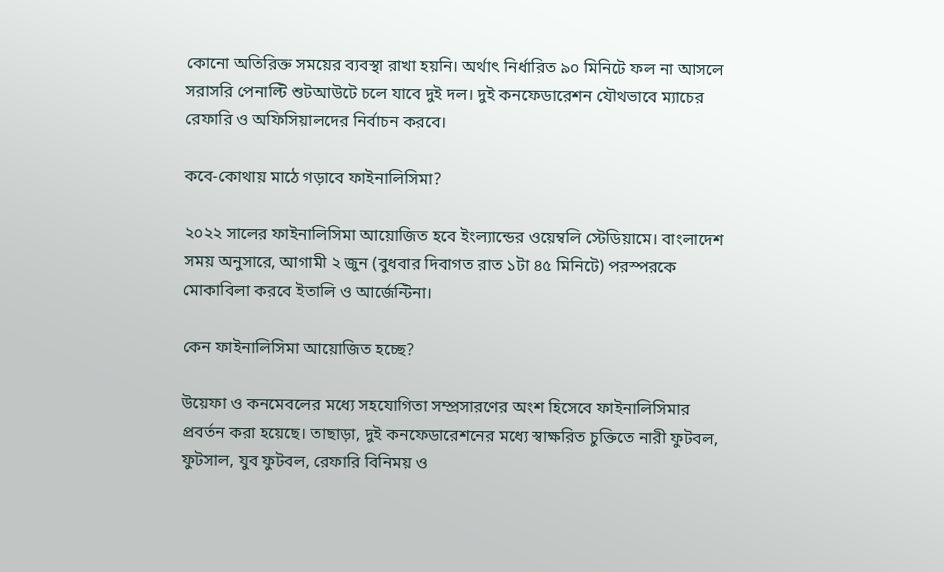কোনো অতিরিক্ত সময়ের ব্যবস্থা রাখা হয়নি। অর্থাৎ নির্ধারিত ৯০ মিনিটে ফল না আসলে সরাসরি পেনাল্টি শুটআউটে চলে যাবে দুই দল। দুই কনফেডারেশন যৌথভাবে ম্যাচের রেফারি ও অফিসিয়ালদের নির্বাচন করবে।

কবে-কোথায় মাঠে গড়াবে ফাইনালিসিমা?

২০২২ সালের ফাইনালিসিমা আয়োজিত হবে ইংল্যান্ডের ওয়েম্বলি স্টেডিয়ামে। বাংলাদেশ সময় অনুসারে, আগামী ২ জুন (বুধবার দিবাগত রাত ১টা ৪৫ মিনিটে) পরস্পরকে মোকাবিলা করবে ইতালি ও আর্জেন্টিনা।

কেন ফাইনালিসিমা আয়োজিত হচ্ছে?

উয়েফা ও কনমেবলের মধ্যে সহযোগিতা সম্প্রসারণের অংশ হিসেবে ফাইনালিসিমার প্রবর্তন করা হয়েছে। তাছাড়া, দুই কনফেডারেশনের মধ্যে স্বাক্ষরিত চুক্তিতে নারী ফুটবল, ফুটসাল, যুব ফুটবল, রেফারি বিনিময় ও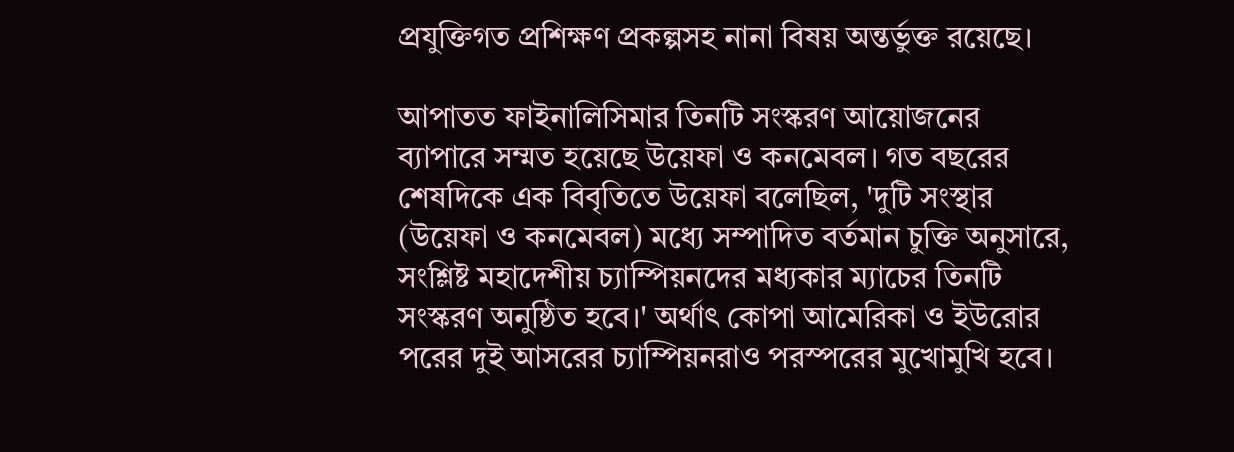প্রযুক্তিগত প্রশিক্ষণ প্রকল্পসহ নানা বিষয় অন্তর্ভুক্ত রয়েছে।

আপাতত ফাইনালিসিমার তিনটি সংস্করণ আয়োজনের ব্যাপারে সম্মত হয়েছে উয়েফা ও কনমেবল। গত বছরের শেষদিকে এক বিবৃতিতে উয়েফা বলেছিল, 'দুটি সংস্থার (উয়েফা ও কনমেবল) মধ্যে সম্পাদিত বর্তমান চুক্তি অনুসারে, সংশ্লিষ্ট মহাদেশীয় চ্যাম্পিয়নদের মধ্যকার ম্যাচের তিনটি সংস্করণ অনুষ্ঠিত হবে।' অর্থাৎ কোপা আমেরিকা ও ইউরোর পরের দুই আসরের চ্যাম্পিয়নরাও পরস্পরের মুখোমুখি হবে।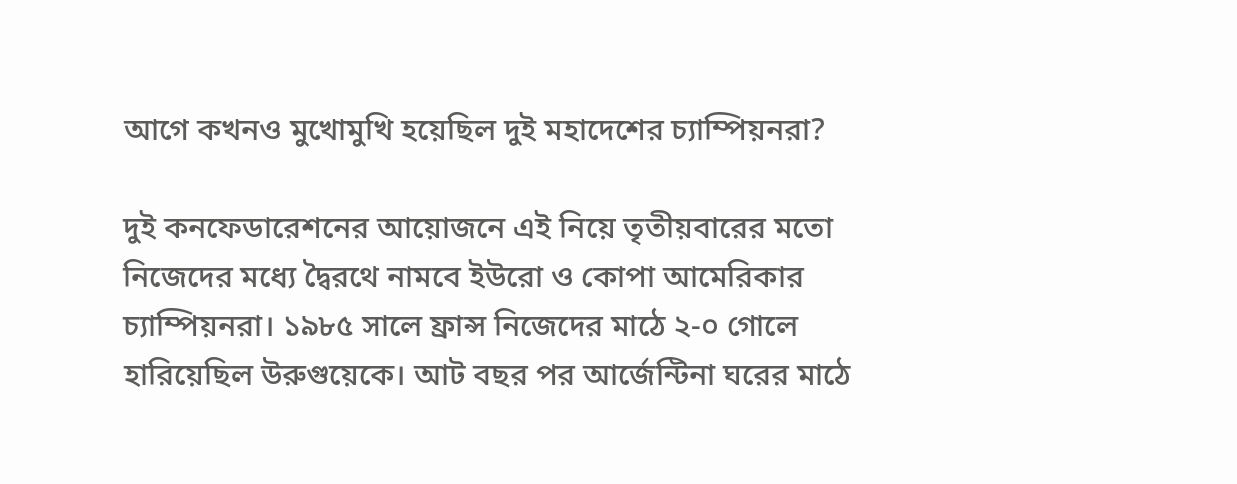আগে কখনও মুখোমুখি হয়েছিল দুই মহাদেশের চ্যাম্পিয়নরা?

দুই কনফেডারেশনের আয়োজনে এই নিয়ে তৃতীয়বারের মতো নিজেদের মধ্যে দ্বৈরথে নামবে ইউরো ও কোপা আমেরিকার চ্যাম্পিয়নরা। ১৯৮৫ সালে ফ্রান্স নিজেদের মাঠে ২-০ গোলে হারিয়েছিল উরুগুয়েকে। আট বছর পর আর্জেন্টিনা ঘরের মাঠে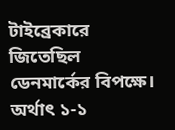টাইব্রেকারে জিতেছিল ডেনমার্কের বিপক্ষে। অর্থাৎ ১-১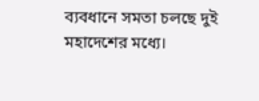ব্যবধানে সমতা চলছে দুই মহাদেশের মধ্যে।